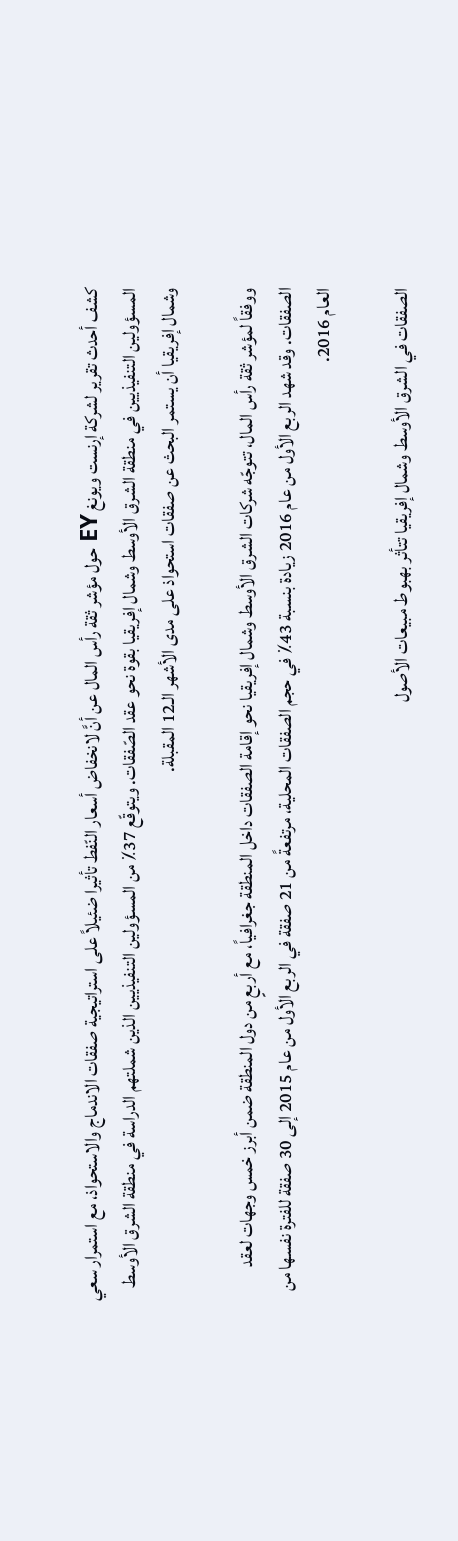كشف أحدث تقرير لشركة إرنست ويونغ EY حول مؤشر ثقة رأس المال عن أنَّ لانخفاض أسعار النّفط تأثيرا ضئيلاً على استراتيجية صفقات الاندماج والاستحواذ، مع استمرار سعي المسؤولين التنفيذيين في منطقة الشرق الأوسط وشمال إفريقيا بقوة نحو عقد الصّفقات. ويتوقّع 37٪ من المسؤولين التنفيذيين الذين شملتهم الدراسة في منطقة الشرق الأوسط وشمال إفريقيا أن يستمر البحث عن صفقات استحواذ على مدى الأشهر الـ12 المقبلة.

ووفقاً لمؤشر ثقة رأس المال، تتوجّه شركات الشرق الأوسط وشمال إفريقيا نحو إقامة الصفقات داخل المنطقة جغرافياً، مع أربعٍ من دول المنطقة ضمن أبرز خمس وجهات لعقد الصفقات. وقد شهد الربع الأول من عام 2016 زيادة بنسبة 43٪ في حجم الصفقات المحلية، مرتفعةً من 21 صفقة في الربع الأول من عام 2015 إلى 30 صفقة للفترة نفسها من العام 2016.

الصفقات في الشرق الأوسط وشمال إفريقيا تتأثر بهبوط مبيعات الأصول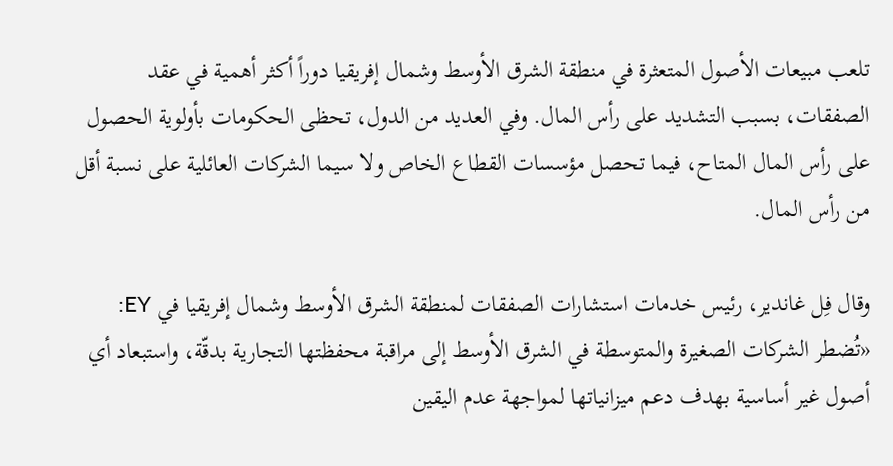تلعب مبيعات الأصول المتعثرة في منطقة الشرق الأوسط وشمال إفريقيا دوراً أكثر أهمية في عقد الصفقات، بسبب التشديد على رأس المال. وفي العديد من الدول، تحظى الحكومات بأولوية الحصول على رأس المال المتاح، فيما تحصل مؤسسات القطاع الخاص ولا سيما الشركات العائلية على نسبة أقل من رأس المال.

وقال فِل غاندير، رئيس خدمات استشارات الصفقات لمنطقة الشرق الأوسط وشمال إفريقيا في EY: «تُضطر الشركات الصغيرة والمتوسطة في الشرق الأوسط إلى مراقبة محفظتها التجارية بدقّة، واستبعاد أي أصول غير أساسية بهدف دعم ميزانياتها لمواجهة عدم اليقين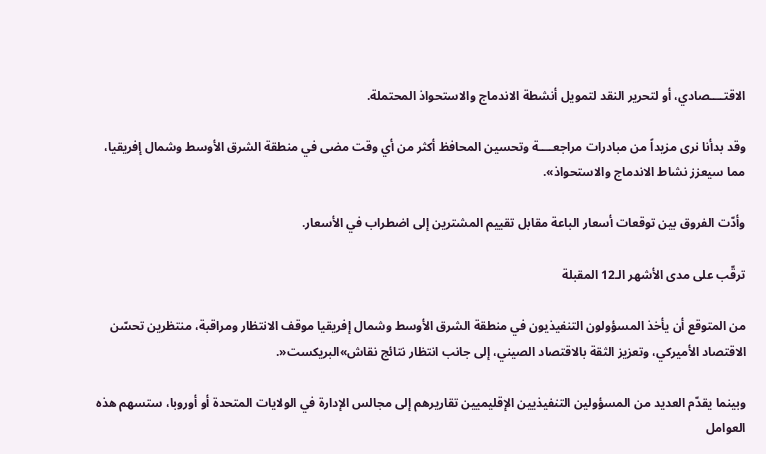الاقتــــصادي، أو لتحرير النقد لتمويل أنشطة الاندماج والاستحواذ المحتملة.

وقد بدأنا نرى مزيداً من مبادرات مراجعــــة وتحسين المحافظ أكثر من أي وقت مضى في منطقة الشرق الأوسط وشمال إفريقيا، مما سيعزز نشاط الاندماج والاستحواذ».

وأدّت الفروق بين توقعات أسعار الباعة مقابل تقييم المشترين إلى اضطراب في الأسعار.

ترقّب على مدى الأشهر الـ12 المقبلة

من المتوقع أن يأخذ المسؤولون التنفيذيون في منطقة الشرق الأوسط وشمال إفريقيا موقف الانتظار ومراقبة، منتظرين تحسّن الاقتصاد الأميركي، وتعزيز الثقة بالاقتصاد الصيني، إلى جانب انتظار نتائج نقاش»البريكست«.

وبينما يقدّم العديد من المسؤولين التنفيذيين الإقليميين تقاريرهم إلى مجالس الإدارة في الولايات المتحدة أو أوروبا، ستسهم هذه العوامل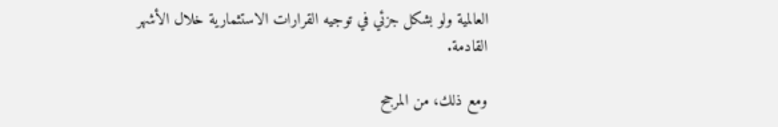العالمية ولو بشكل جزئي في توجيه القرارات الاستثمارية خلال الأشهر القادمة.

ومع ذلك، من المرجح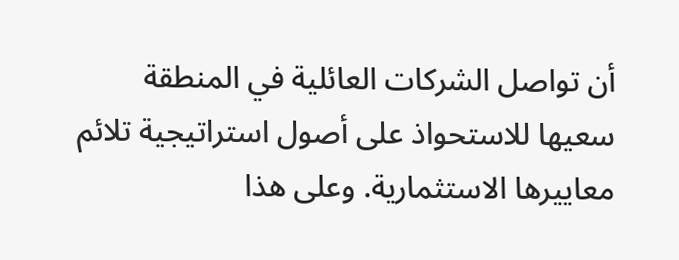أن تواصل الشركات العائلية في المنطقة سعيها للاستحواذ على أصول استراتيجية تلائم معاييرها الاستثمارية. وعلى هذا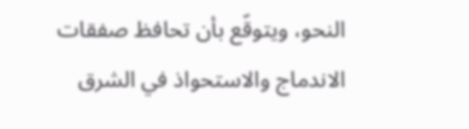النحو، ويتوقّع بأن تحافظ صفقات الاندماج والاستحواذ في الشرق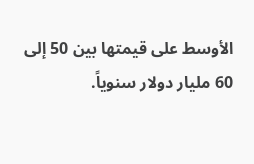الأوسط على قيمتها بين 50 إلى 60 مليار دولار سنوياً.